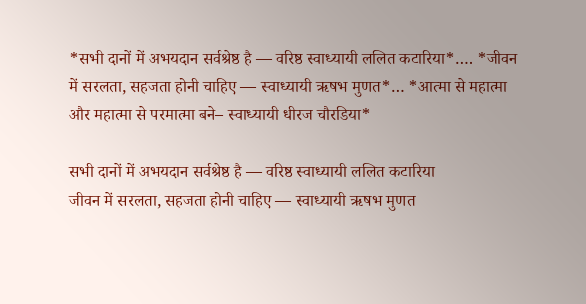*सभी दानों में अभयदान सर्वश्रेष्ठ है — वरिष्ठ स्वाध्यायी ललित कटारिया*…. *जीवन में सरलता, सहजता होनी चाहिए — स्वाध्यायी ऋषभ मुणत*… *आत्मा से महात्मा और महात्मा से परमात्मा बने– स्वाध्यायी धीरज चौरडिया*

सभी दानों में अभयदान सर्वश्रेष्ठ है — वरिष्ठ स्वाध्यायी ललित कटारिया
जीवन में सरलता, सहजता होनी चाहिए — स्वाध्यायी ऋषभ मुणत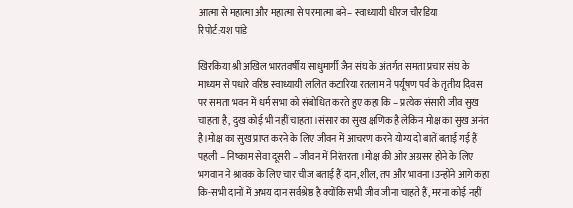आत्मा से महात्मा और महात्मा से परमात्मा बने– स्वाध्यायी धीरज चौरडिया
रिपोर्ट:यश पांडे

खिरकिया श्री अखिल भारतवर्षीय साधुमार्गी जैन संघ के अंतर्गत समता प्रचार संघ के माध्यम से पधारे वरिष्ठ स्वाध्यायी ललित कटारिया रतलाम ने पर्यूषण पर्व के तृतीय दिवस पर समता भवन में धर्म सभा को संबोधित करते हुए कहा कि – प्रत्येक संसारी जीव सुख चाहता है, दुख कोई भी नहीं चाहता।संसार का सुख क्षणिक है लेकिन मोक्ष का सुख अनंत है।मोक्ष का सुख प्राप्त करने के लिए जीवन में आचरण करने योग्य दो बातें बताई गई हैं पहली – निष्काम सेवा दूसरी – जीवन में निरंतरता ।मोक्ष की ओर अग्रसर होने के लिए भगवान ने श्रावक के लिए चार चीज बताई हैं दान,शील, तप और भावना।उन्होंने आगे कहा कि-सभी दानों में अभय दान सर्वश्रेष्ठ है क्योंकि सभी जीव जीना चाहते हैं, मरना कोई नहीं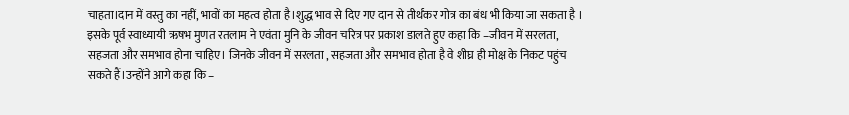चाहता।दान में वस्तु का नहीं, भावों का महत्व होता है।शुद्ध भाव से दिए गए दान से तीर्थंकर गोत्र का बंध भी किया जा सकता है ।
इसके पूर्व स्वाध्यायी ऋषभ मुणत रतलाम ने एवंता मुनि के जीवन चरित्र पर प्रकाश डालते हुए कहा कि –जीवन में सरलता, सहजता और समभाव होना चाहिए। जिनके जीवन में सरलता , सहजता और समभाव होता है वे शीघ्र ही मोक्ष के निकट पहुंच सकते हैं।उन्होंने आगे कहा कि –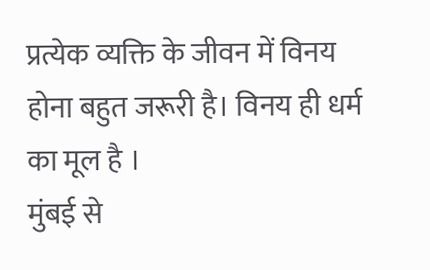प्रत्येक व्यक्ति के जीवन में विनय होना बहुत जरूरी है। विनय ही धर्म का मूल है ।
मुंबई से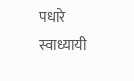पधारे स्वाध्यायी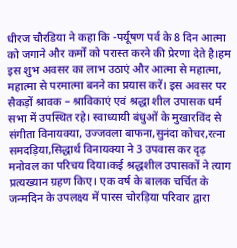धीरज चौरडिया ने कहा कि -पर्यूषण पर्व के 8 दिन आत्मा को जगाने और कर्मों को परास्त करने की प्रेरणा देते है।हम इस शुभ अवसर का लाभ उठाएं और आत्मा से महात्मा, महात्मा से परमात्मा बनने का प्रयास करें। इस अवसर पर सैकड़ों श्रावक – श्राविकाएं एवं श्रद्धा शील उपासक धर्म सभा में उपस्थित रहे। स्वाध्यायी बंधुओं के मुखारविंद से संगीता विनायक्या, उज्जवला बाफना,सुनंदा कोचर,रत्ना समदड़िया,सिद्धार्थ विनायक्या ने 3 उपवास कर दृढ़ मनोवल का परिचय दिया।कई श्रद्धशील उपासकों ने त्याग
प्रत्यख्यान ग्रहण किए। एक वर्ष के बालक चर्चित के जन्मदिन के उपलक्ष्य में पारस चोरड़िया परिवार द्वारा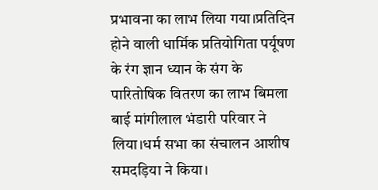प्रभावना का लाभ लिया गया।प्रतिदिन होने वाली धार्मिक प्रतियोगिता पर्यूषण के रंग ज्ञान ध्यान के संग के पारितोषिक वितरण का लाभ बिमला बाई मांगीलाल भंडारी परिवार ने लिया।धर्म सभा का संचालन आशीष समदड़िया ने किया।